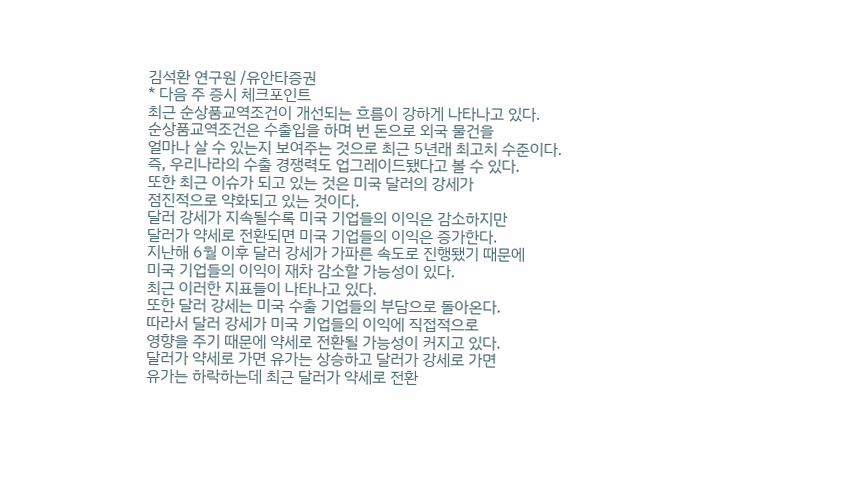김석환 연구원 /유안타증권
* 다음 주 증시 체크포인트
최근 순상품교역조건이 개선되는 흐름이 강하게 나타나고 있다.
순상품교역조건은 수출입을 하며 번 돈으로 외국 물건을
얼마나 살 수 있는지 보여주는 것으로 최근 5년래 최고치 수준이다.
즉, 우리나라의 수출 경쟁력도 업그레이드됐다고 볼 수 있다.
또한 최근 이슈가 되고 있는 것은 미국 달러의 강세가
점진적으로 약화되고 있는 것이다.
달러 강세가 지속될수록 미국 기업들의 이익은 감소하지만
달러가 약세로 전환되면 미국 기업들의 이익은 증가한다.
지난해 6월 이후 달러 강세가 가파른 속도로 진행됐기 때문에
미국 기업들의 이익이 재차 감소할 가능성이 있다.
최근 이러한 지표들이 나타나고 있다.
또한 달러 강세는 미국 수출 기업들의 부담으로 돌아온다.
따라서 달러 강세가 미국 기업들의 이익에 직접적으로
영향을 주기 때문에 약세로 전환될 가능성이 커지고 있다.
달러가 약세로 가면 유가는 상승하고 달러가 강세로 가면
유가는 하락하는데 최근 달러가 약세로 전환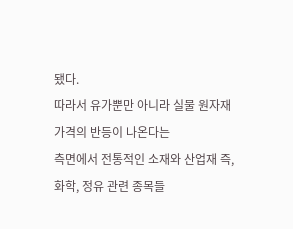됐다.
따라서 유가뿐만 아니라 실물 원자재 가격의 반등이 나온다는
측면에서 전통적인 소재와 산업재 즉, 화학, 정유 관련 종목들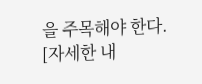을 주목해야 한다.
[자세한 내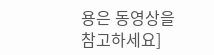용은 동영상을 참고하세요]